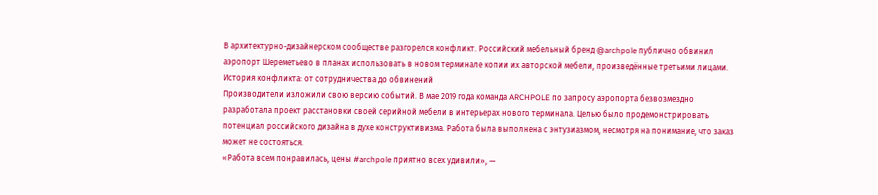В архитектурно-дизайнерском сообществе разгорелся конфликт. Российский мебельный бренд @archpole публично обвинил аэропорт Шереметьево в планах использовать в новом терминале копии их авторской мебели, произведённые третьими лицами.
История конфликта: от сотрудничества до обвинений
Производители изложили свою версию событий. В мае 2019 года команда ARCHPOLE по запросу аэропорта безвозмездно разработала проект расстановки своей серийной мебели в интерьерах нового терминала. Целью было продемонстрировать потенциал российского дизайна в духе конструктивизма. Работа была выполнена с энтузиазмом, несмотря на понимание, что заказ может не состояться.
«Работа всем понравилась, цены #archpole приятно всех удивили», —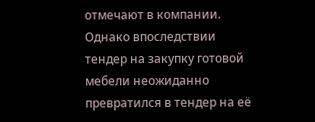отмечают в компании. Однако впоследствии тендер на закупку готовой мебели неожиданно превратился в тендер на её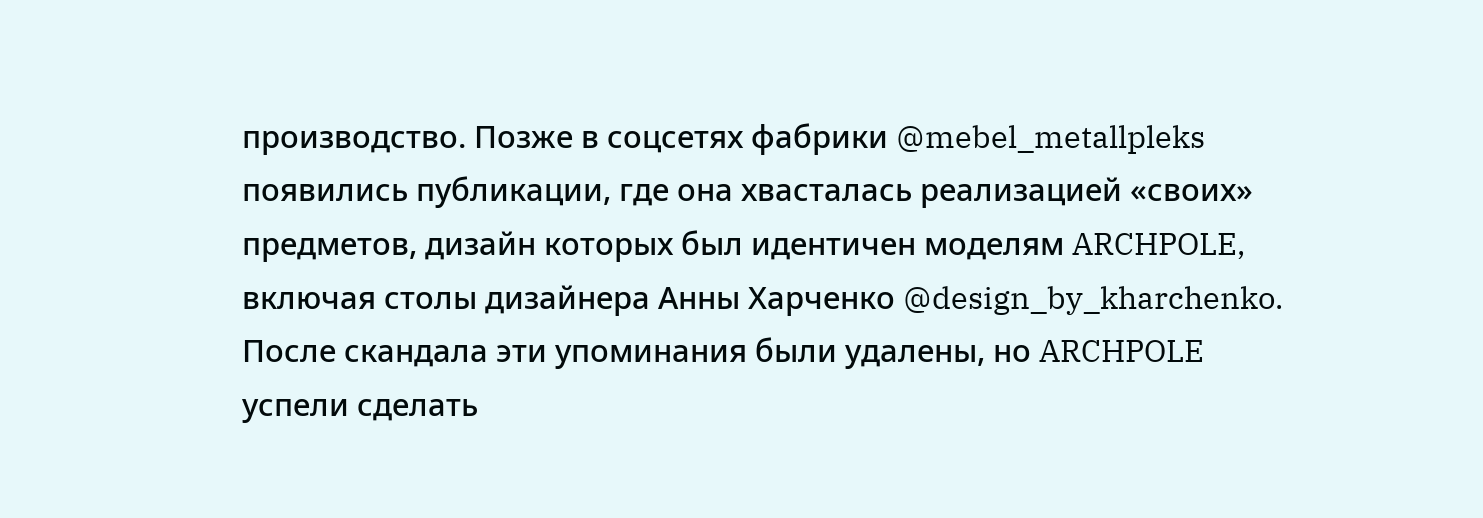производство. Позже в соцсетях фабрики @mebel_metallpleks появились публикации, где она хвасталась реализацией «своих» предметов, дизайн которых был идентичен моделям ARCHPOLE, включая столы дизайнера Анны Харченко @design_by_kharchenko. После скандала эти упоминания были удалены, но ARCHPOLE успели сделать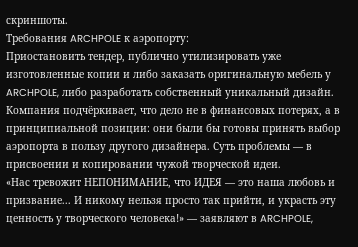скриншоты.
Требования ARCHPOLE к аэропорту:
Приостановить тендер, публично утилизировать уже изготовленные копии и либо заказать оригинальную мебель у ARCHPOLE, либо разработать собственный уникальный дизайн. Компания подчёркивает, что дело не в финансовых потерях, а в принципиальной позиции: они были бы готовы принять выбор аэропорта в пользу другого дизайнера. Суть проблемы — в присвоении и копировании чужой творческой идеи.
«Нас тревожит НЕПОНИМАНИЕ, что ИДЕЯ — это наша любовь и призвание... И никому нельзя просто так прийти, и украсть эту ценность у творческого человека!» — заявляют в ARCHPOLE,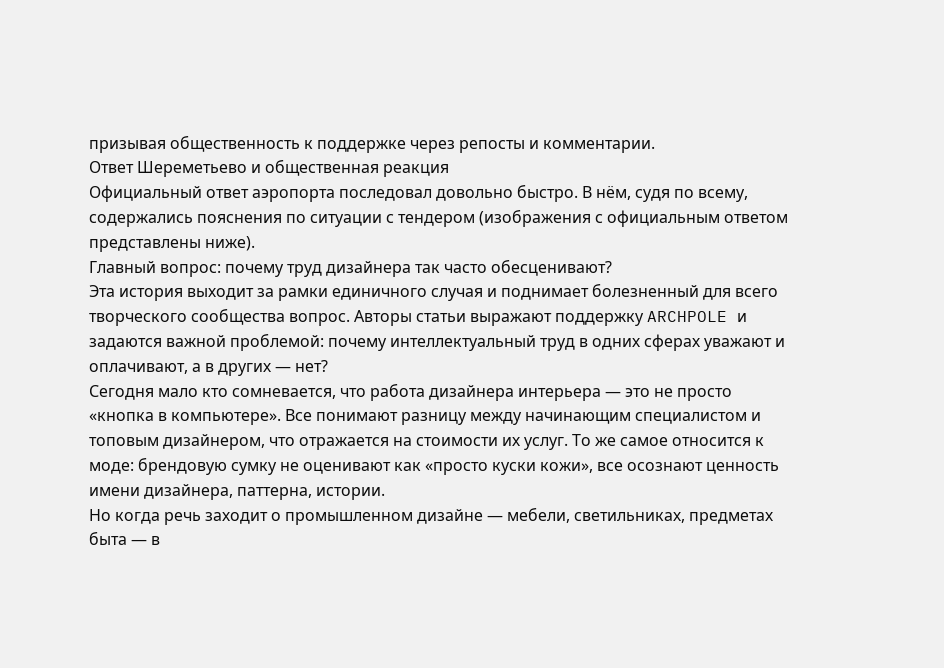призывая общественность к поддержке через репосты и комментарии.
Ответ Шереметьево и общественная реакция
Официальный ответ аэропорта последовал довольно быстро. В нём, судя по всему, содержались пояснения по ситуации с тендером (изображения с официальным ответом представлены ниже).
Главный вопрос: почему труд дизайнера так часто обесценивают?
Эта история выходит за рамки единичного случая и поднимает болезненный для всего творческого сообщества вопрос. Авторы статьи выражают поддержку ARCHPOLE и задаются важной проблемой: почему интеллектуальный труд в одних сферах уважают и оплачивают, а в других — нет?
Сегодня мало кто сомневается, что работа дизайнера интерьера — это не просто «кнопка в компьютере». Все понимают разницу между начинающим специалистом и топовым дизайнером, что отражается на стоимости их услуг. То же самое относится к моде: брендовую сумку не оценивают как «просто куски кожи», все осознают ценность имени дизайнера, паттерна, истории.
Но когда речь заходит о промышленном дизайне — мебели, светильниках, предметах быта — в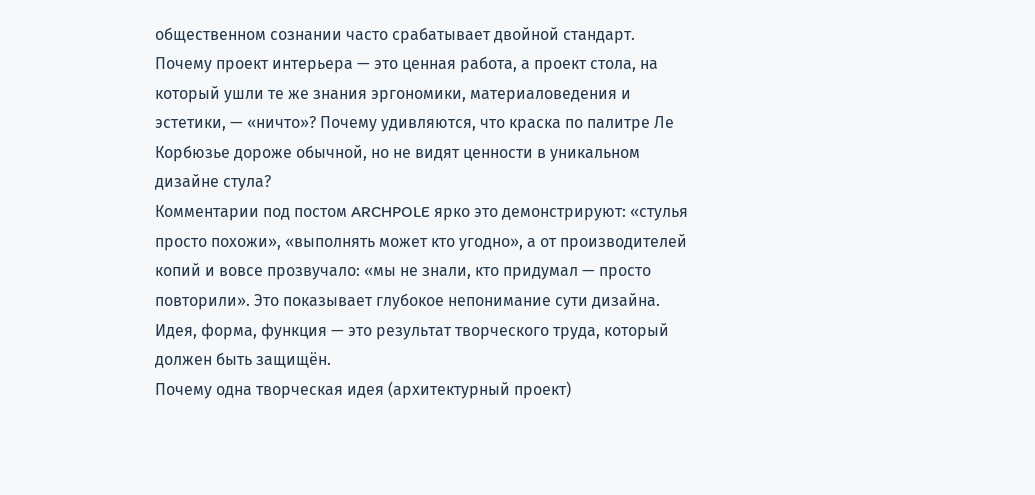общественном сознании часто срабатывает двойной стандарт. Почему проект интерьера — это ценная работа, а проект стола, на который ушли те же знания эргономики, материаловедения и эстетики, — «ничто»? Почему удивляются, что краска по палитре Ле Корбюзье дороже обычной, но не видят ценности в уникальном дизайне стула?
Комментарии под постом ARCHPOLE ярко это демонстрируют: «стулья просто похожи», «выполнять может кто угодно», а от производителей копий и вовсе прозвучало: «мы не знали, кто придумал — просто повторили». Это показывает глубокое непонимание сути дизайна. Идея, форма, функция — это результат творческого труда, который должен быть защищён.
Почему одна творческая идея (архитектурный проект)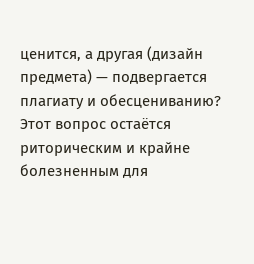ценится, а другая (дизайн предмета) — подвергается плагиату и обесцениванию? Этот вопрос остаётся риторическим и крайне болезненным для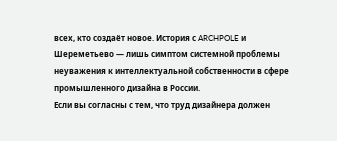всех, кто создаёт новое. История с ARCHPOLE и Шереметьево — лишь симптом системной проблемы неуважения к интеллектуальной собственности в сфере промышленного дизайна в России.
Если вы согласны с тем, что труд дизайнера должен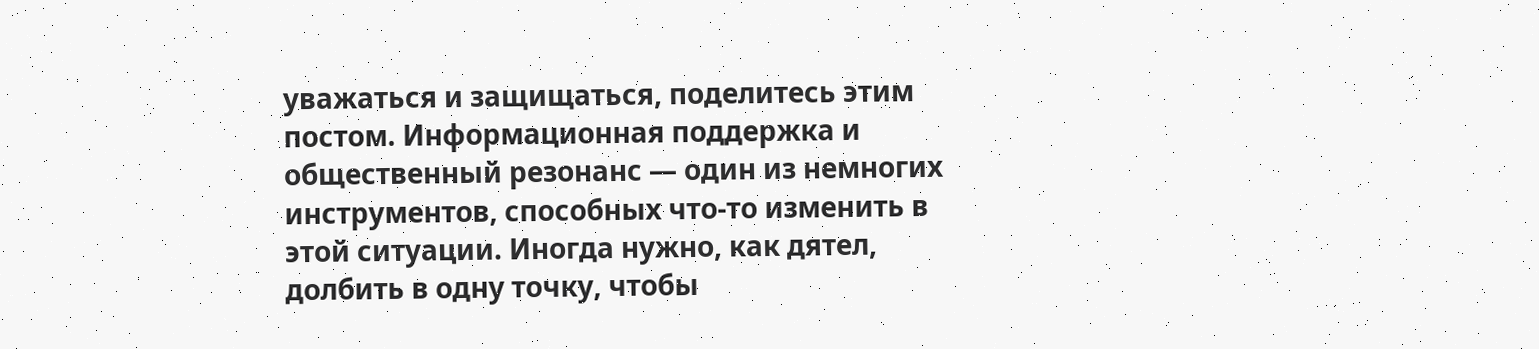уважаться и защищаться, поделитесь этим постом. Информационная поддержка и общественный резонанс — один из немногих инструментов, способных что-то изменить в этой ситуации. Иногда нужно, как дятел, долбить в одну точку, чтобы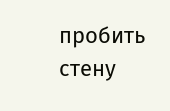пробить стену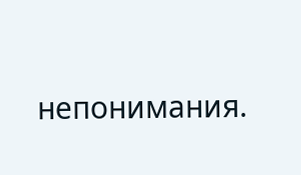непонимания.